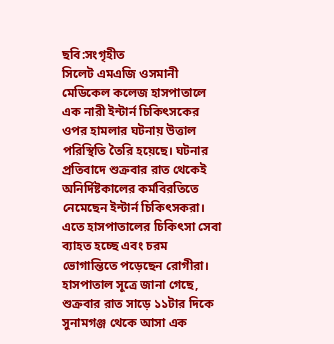ছবি:সংগৃহীত
সিলেট এমএজি ওসমানী মেডিকেল কলেজ হাসপাতালে এক নারী ইন্টার্ন চিকিৎসকের ওপর হামলার ঘটনায় উত্তাল পরিস্থিতি তৈরি হয়েছে। ঘটনার প্রতিবাদে শুক্রবার রাত থেকেই অনির্দিষ্টকালের কর্মবিরতিতে নেমেছেন ইন্টার্ন চিকিৎসকরা। এতে হাসপাতালের চিকিৎসা সেবা ব্যাহত হচ্ছে এবং চরম ভোগান্তিতে পড়েছেন রোগীরা।
হাসপাতাল সূত্রে জানা গেছে, শুক্রবার রাত সাড়ে ১১টার দিকে সুনামগঞ্জ থেকে আসা এক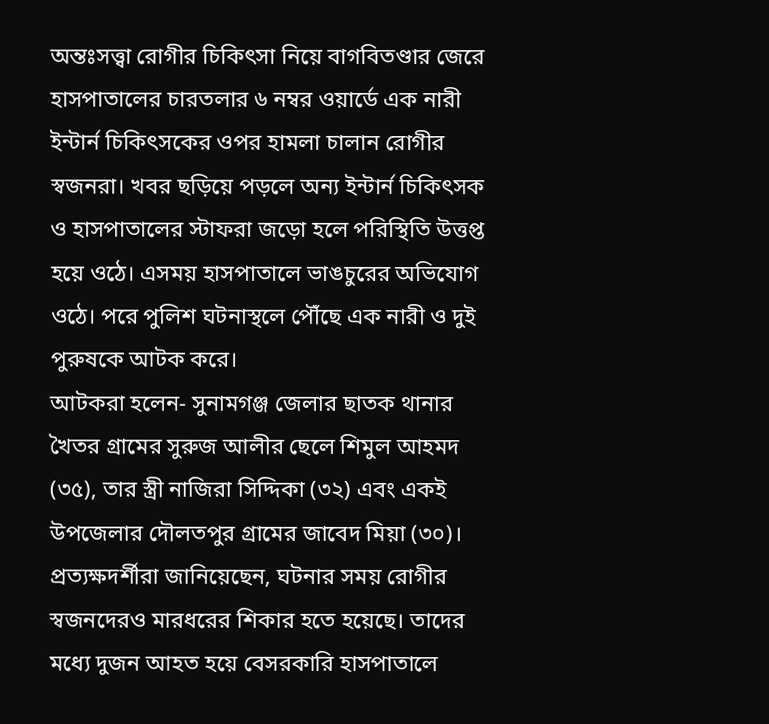অন্তঃসত্ত্বা রোগীর চিকিৎসা নিয়ে বাগবিতণ্ডার জেরে হাসপাতালের চারতলার ৬ নম্বর ওয়ার্ডে এক নারী ইন্টার্ন চিকিৎসকের ওপর হামলা চালান রোগীর স্বজনরা। খবর ছড়িয়ে পড়লে অন্য ইন্টার্ন চিকিৎসক ও হাসপাতালের স্টাফরা জড়ো হলে পরিস্থিতি উত্তপ্ত হয়ে ওঠে। এসময় হাসপাতালে ভাঙচুরের অভিযোগ ওঠে। পরে পুলিশ ঘটনাস্থলে পৌঁছে এক নারী ও দুই পুরুষকে আটক করে।
আটকরা হলেন- সুনামগঞ্জ জেলার ছাতক থানার খৈতর গ্রামের সুরুজ আলীর ছেলে শিমুল আহমদ (৩৫), তার স্ত্রী নাজিরা সিদ্দিকা (৩২) এবং একই উপজেলার দৌলতপুর গ্রামের জাবেদ মিয়া (৩০)। প্রত্যক্ষদর্শীরা জানিয়েছেন, ঘটনার সময় রোগীর স্বজনদেরও মারধরের শিকার হতে হয়েছে। তাদের মধ্যে দুজন আহত হয়ে বেসরকারি হাসপাতালে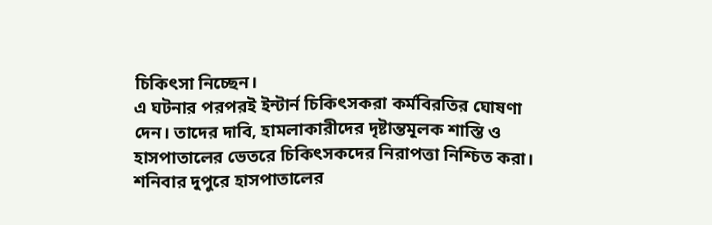চিকিৎসা নিচ্ছেন।
এ ঘটনার পরপরই ইন্টার্ন চিকিৎসকরা কর্মবিরতির ঘোষণা দেন। তাদের দাবি, হামলাকারীদের দৃষ্টান্তমূলক শাস্তি ও হাসপাতালের ভেতরে চিকিৎসকদের নিরাপত্তা নিশ্চিত করা। শনিবার দুপুরে হাসপাতালের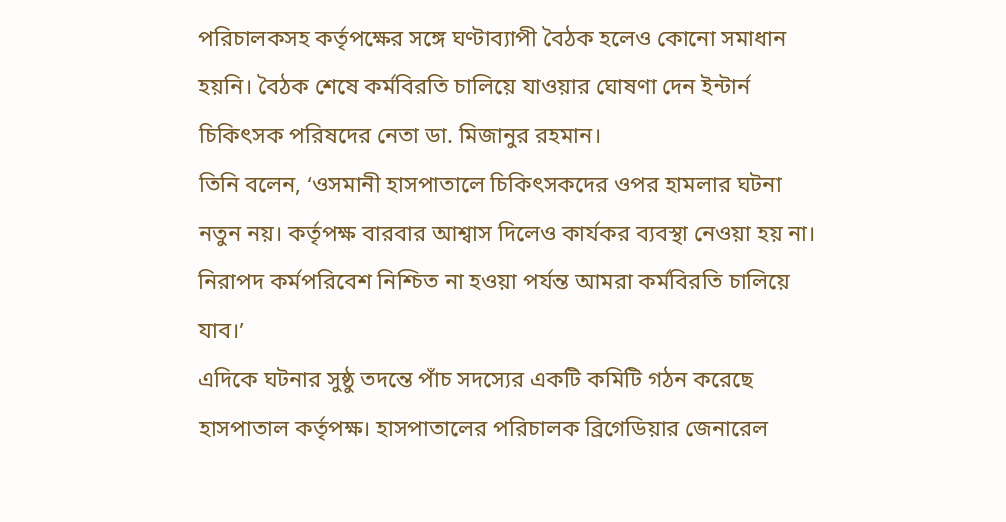পরিচালকসহ কর্তৃপক্ষের সঙ্গে ঘণ্টাব্যাপী বৈঠক হলেও কোনো সমাধান হয়নি। বৈঠক শেষে কর্মবিরতি চালিয়ে যাওয়ার ঘোষণা দেন ইন্টার্ন চিকিৎসক পরিষদের নেতা ডা. মিজানুর রহমান।
তিনি বলেন, ‘ওসমানী হাসপাতালে চিকিৎসকদের ওপর হামলার ঘটনা নতুন নয়। কর্তৃপক্ষ বারবার আশ্বাস দিলেও কার্যকর ব্যবস্থা নেওয়া হয় না। নিরাপদ কর্মপরিবেশ নিশ্চিত না হওয়া পর্যন্ত আমরা কর্মবিরতি চালিয়ে যাব।’
এদিকে ঘটনার সুষ্ঠু তদন্তে পাঁচ সদস্যের একটি কমিটি গঠন করেছে হাসপাতাল কর্তৃপক্ষ। হাসপাতালের পরিচালক ব্রিগেডিয়ার জেনারেল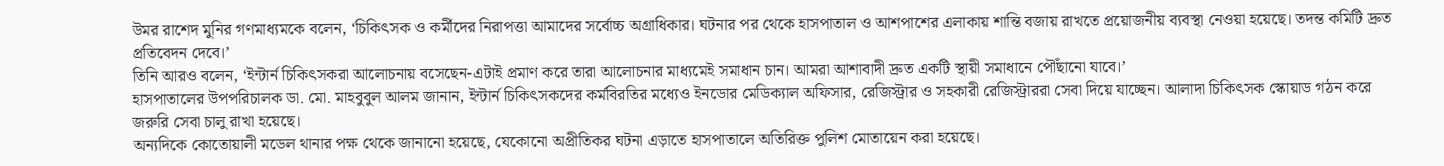উমর রাশেদ মুনির গণমাধ্যমকে বলেন, ‘চিকিৎসক ও কর্মীদের নিরাপত্তা আমাদের সর্বোচ্চ অগ্রাধিকার। ঘটনার পর থেকে হাসপাতাল ও আশপাশের এলাকায় শান্তি বজায় রাখতে প্রয়োজনীয় ব্যবস্থা নেওয়া হয়েছে। তদন্ত কমিটি দ্রুত প্রতিবেদন দেবে।’
তিনি আরও বলেন, ‘ইন্টার্ন চিকিৎসকরা আলোচনায় বসেছেন-এটাই প্রমাণ করে তারা আলোচনার মাধ্যমেই সমাধান চান। আমরা আশাবাদী দ্রুত একটি স্থায়ী সমাধানে পৌঁছানো যাবে।’
হাসপাতালের উপপরিচালক ডা. মো. মাহবুবুল আলম জানান, ইন্টার্ন চিকিৎসকদের কর্মবিরতির মধ্যেও ইনডোর মেডিক্যাল অফিসার, রেজিস্ট্রার ও সহকারী রেজিস্ট্রাররা সেবা দিয়ে যাচ্ছেন। আলাদা চিকিৎসক স্কোয়াড গঠন করে জরুরি সেবা চালু রাখা হয়েছে।
অন্যদিকে কোতোয়ালী মডেল থানার পক্ষ থেকে জানানো হয়েছে, যেকোনো অপ্রীতিকর ঘটনা এড়াতে হাসপাতালে অতিরিক্ত পুলিশ মোতায়েন করা হয়েছে।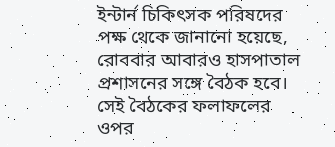ইন্টার্ন চিকিৎসক পরিষদের পক্ষ থেকে জানানো হয়েছে, রোববার আবারও হাসপাতাল প্রশাসনের সঙ্গে বৈঠক হবে। সেই বৈঠকের ফলাফলের ওপর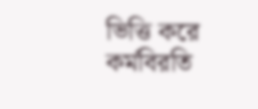ভিত্তি করে কর্মবিরতি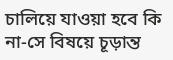চালিয়ে যাওয়া হবে কি না-সে বিষয়ে চূড়ান্ত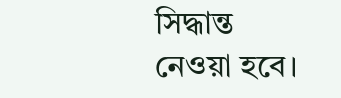সিদ্ধান্ত নেওয়া হবে।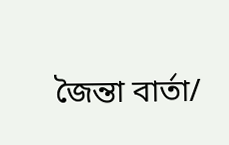জৈন্তা বার্তা/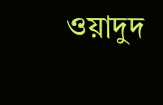ওয়াদুদ